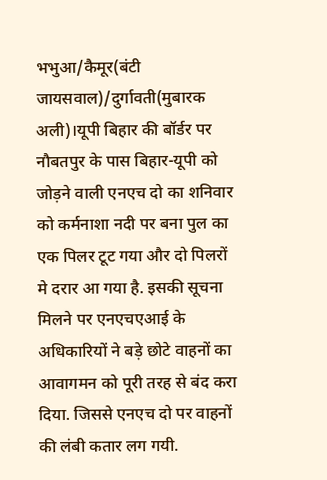भभुआ/कैमूर(बंटी जायसवाल)/दुर्गावती(मुबारक अली)।यूपी बिहार की बॉर्डर पर नौबतपुर के पास बिहार-यूपी को जोड़ने वाली एनएच दो का शनिवार को कर्मनाशा नदी पर बना पुल का एक पिलर टूट गया और दो पिलरों मे दरार आ गया है. इसकी सूचना मिलने पर एनएचएआई के अधिकारियों ने बड़े छोटे वाहनों का आवागमन को पूरी तरह से बंद करा दिया. जिससे एनएच दो पर वाहनों की लंबी कतार लग गयी.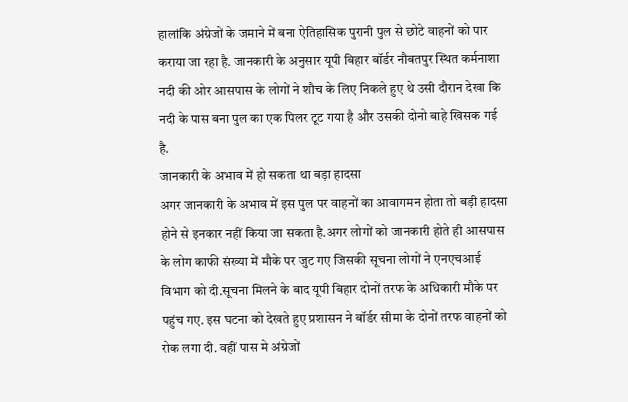हालांकि अंग्रेजों के जमाने में बना ऐतिहासिक पुरानी पुल से छोटे वाहनों को पार कराया जा रहा है. जानकारी के अनुसार यूपी बिहार बॉर्डर नौबतपुर स्थित कर्मनाशा नदी की ओर आसपास के लोगों ने शौच के लिए निकले हुए थे उसी दौरान देखा कि नदी के पास बना पुल का एक पिलर टूट गया है और उसकी दोनो बाहे खिसक गई है.
जानकारी के अभाव में हो सकता था बड़ा हादसा
अगर जानकारी के अभाव में इस पुल पर वाहनों का आवागमन होता तो बड़ी हादसा होने से इनकार नहीं किया जा सकता है.अगर लोगों को जानकारी होते ही आसपास के लोग काफी संख्या में मौके पर जुट गए जिसकी सूचना लोगों ने एनएचआई विभाग को दी.सूचना मिलने के बाद यूपी बिहार दोनों तरफ के अधिकारी मौके पर पहुंच गए. इस घटना को देखते हुए प्रशासन ने बॉर्डर सीमा के दोनों तरफ वाहनों को रोक लगा दी. वहीं पास मे अंग्रेजों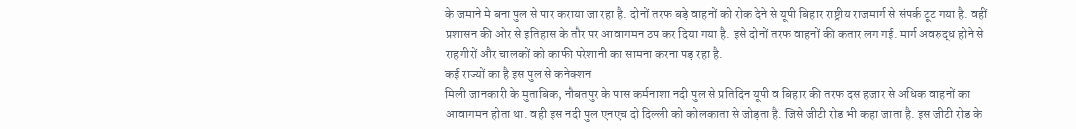के जमाने मे बना पुल से पार कराया जा रहा है. दोनों तरफ बड़े वाहनों को रोक देने से यूपी बिहार राष्ट्रीय राजमार्ग से संपर्क टूट गया है. वहीं प्रशासन की ओर से इतिहास के तौर पर आवागमन ठप कर दिया गया है. इसे दोनों तरफ वाहनों की कतार लग गई. मार्ग अवरुद्ध होने से राहगीरों और चालकों को काफी परेशानी का सामना करना पड़ रहा है.
कई राज्यों का है इस पुल से कनेक्शन
मिली जानकारी के मुताबिक, नौबतपुर के पास कर्मनाशा नदी पुल से प्रतिदिन यूपी व बिहार की तरफ दस हजार से अधिक वाहनों का आवागमन होता था. वही इस नदी पुल एनएच दो दिल्ली को कोलकाता से जोड़ता है. जिसे जीटी रोड भी कहा जाता है. इस जीटी रोड के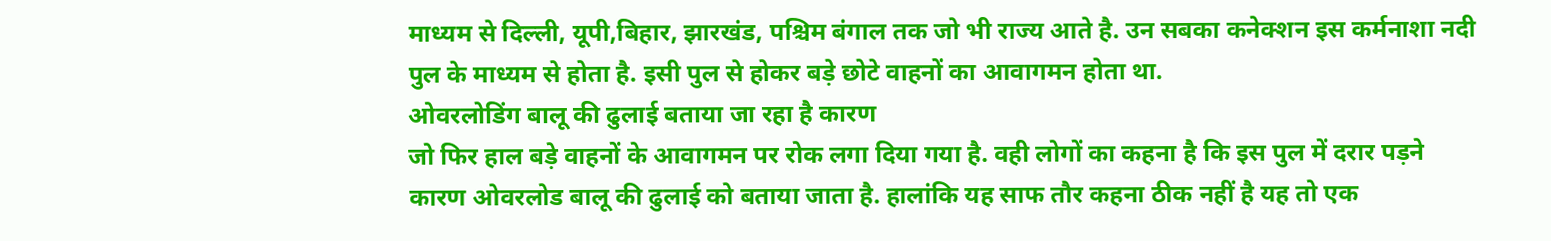माध्यम से दिल्ली, यूपी,बिहार, झारखंड, पश्चिम बंगाल तक जो भी राज्य आते है. उन सबका कनेक्शन इस कर्मनाशा नदी पुल के माध्यम से होता है. इसी पुल से होकर बड़े छोटे वाहनों का आवागमन होता था.
ओवरलोडिंग बालू की ढुलाई बताया जा रहा है कारण
जो फिर हाल बड़े वाहनों के आवागमन पर रोक लगा दिया गया है. वही लोगों का कहना है कि इस पुल में दरार पड़ने कारण ओवरलोड बालू की ढुलाई को बताया जाता है. हालांकि यह साफ तौर कहना ठीक नहीं है यह तो एक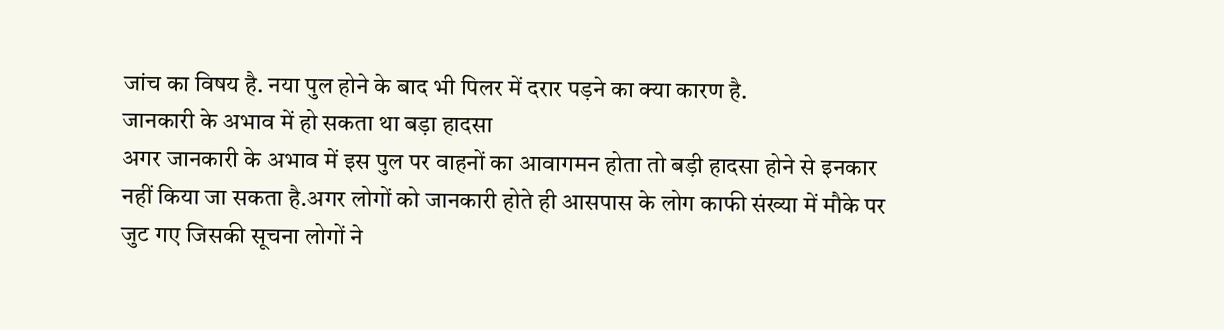जांच का विषय है. नया पुल होने के बाद भी पिलर में दरार पड़ने का क्या कारण है.
जानकारी के अभाव में हो सकता था बड़ा हादसा
अगर जानकारी के अभाव में इस पुल पर वाहनों का आवागमन होता तो बड़ी हादसा होने से इनकार नहीं किया जा सकता है.अगर लोगों को जानकारी होते ही आसपास के लोग काफी संख्या में मौके पर जुट गए जिसकी सूचना लोगों ने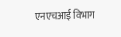एनएचआई विभाग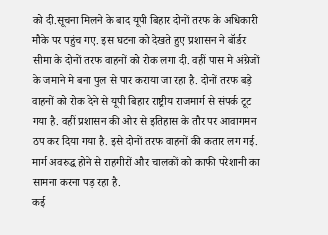को दी.सूचना मिलने के बाद यूपी बिहार दोनों तरफ के अधिकारी मौके पर पहुंच गए. इस घटना को देखते हुए प्रशासन ने बॉर्डर सीमा के दोनों तरफ वाहनों को रोक लगा दी. वहीं पास मे अंग्रेजों के जमाने मे बना पुल से पार कराया जा रहा है. दोनों तरफ बड़े वाहनों को रोक देने से यूपी बिहार राष्ट्रीय राजमार्ग से संपर्क टूट गया है. वहीं प्रशासन की ओर से इतिहास के तौर पर आवागमन ठप कर दिया गया है. इसे दोनों तरफ वाहनों की कतार लग गई. मार्ग अवरुद्ध होने से राहगीरों और चालकों को काफी परेशानी का सामना करना पड़ रहा है.
कई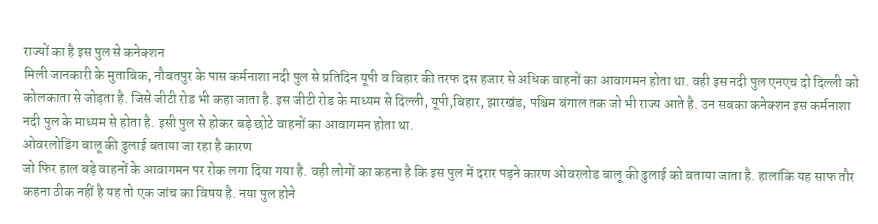राज्यों का है इस पुल से कनेक्शन
मिली जानकारी के मुताबिक, नौबतपुर के पास कर्मनाशा नदी पुल से प्रतिदिन यूपी व बिहार की तरफ दस हजार से अधिक वाहनों का आवागमन होता था. वही इस नदी पुल एनएच दो दिल्ली को कोलकाता से जोड़ता है. जिसे जीटी रोड भी कहा जाता है. इस जीटी रोड के माध्यम से दिल्ली, यूपी,बिहार, झारखंड, पश्चिम बंगाल तक जो भी राज्य आते है. उन सबका कनेक्शन इस कर्मनाशा नदी पुल के माध्यम से होता है. इसी पुल से होकर बड़े छोटे वाहनों का आवागमन होता था.
ओवरलोडिंग बालू की ढुलाई बताया जा रहा है कारण
जो फिर हाल बड़े वाहनों के आवागमन पर रोक लगा दिया गया है. वही लोगों का कहना है कि इस पुल में दरार पड़ने कारण ओवरलोड बालू की ढुलाई को बताया जाता है. हालांकि यह साफ तौर कहना ठीक नहीं है यह तो एक जांच का विषय है. नया पुल होने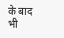के बाद भी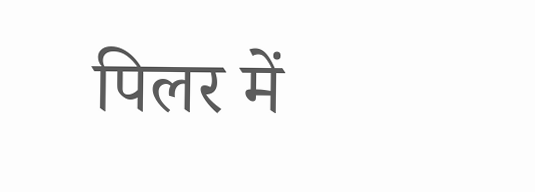पिलर में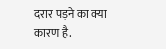दरार पड़ने का क्या कारण है.